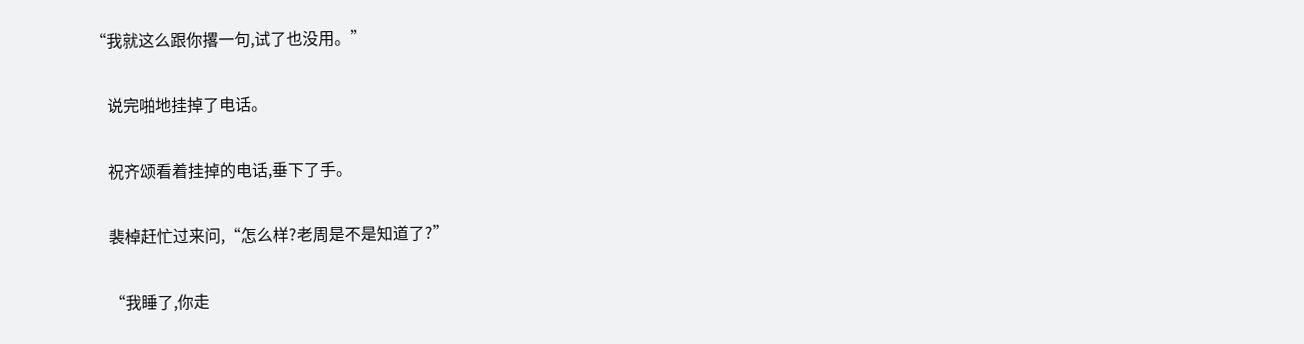“我就这么跟你撂一句,试了也没用。”

    说完啪地挂掉了电话。

    祝齐颂看着挂掉的电话,垂下了手。

    裴棹赶忙过来问,“怎么样?老周是不是知道了?”

    “我睡了,你走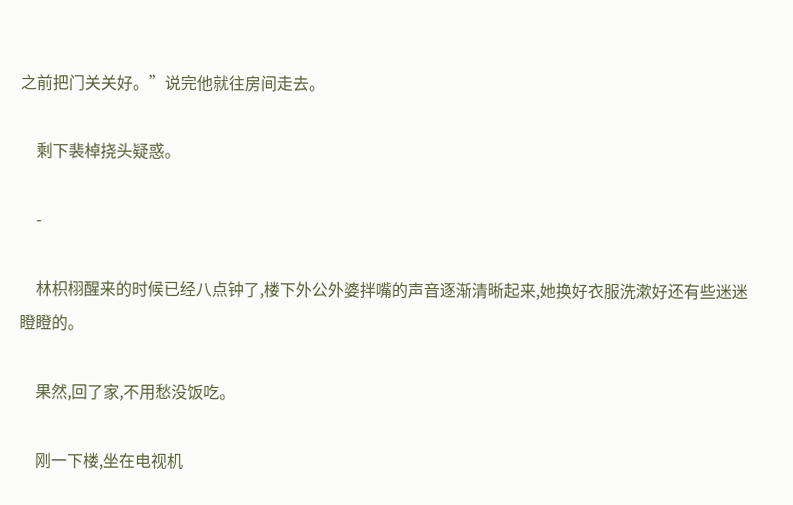之前把门关关好。”说完他就往房间走去。

    剩下裴棹挠头疑惑。

    -

    林枳栩醒来的时候已经八点钟了,楼下外公外婆拌嘴的声音逐渐清晰起来,她换好衣服洗漱好还有些迷迷瞪瞪的。

    果然,回了家,不用愁没饭吃。

    刚一下楼,坐在电视机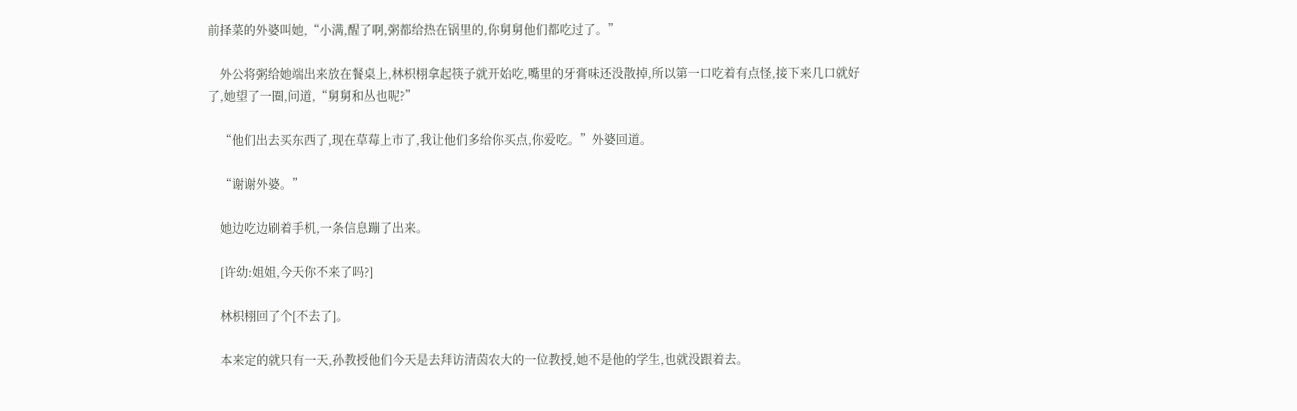前择菜的外婆叫她,“小满,醒了啊,粥都给热在锅里的,你舅舅他们都吃过了。”

    外公将粥给她端出来放在餐桌上,林枳栩拿起筷子就开始吃,嘴里的牙膏味还没散掉,所以第一口吃着有点怪,接下来几口就好了,她望了一圈,问道,“舅舅和丛也呢?”

    “他们出去买东西了,现在草莓上市了,我让他们多给你买点,你爱吃。”外婆回道。

    “谢谢外婆。”

    她边吃边刷着手机,一条信息蹦了出来。

    [许幼:姐姐,今天你不来了吗?]

    林枳栩回了个[不去了]。

    本来定的就只有一天,孙教授他们今天是去拜访清茵农大的一位教授,她不是他的学生,也就没跟着去。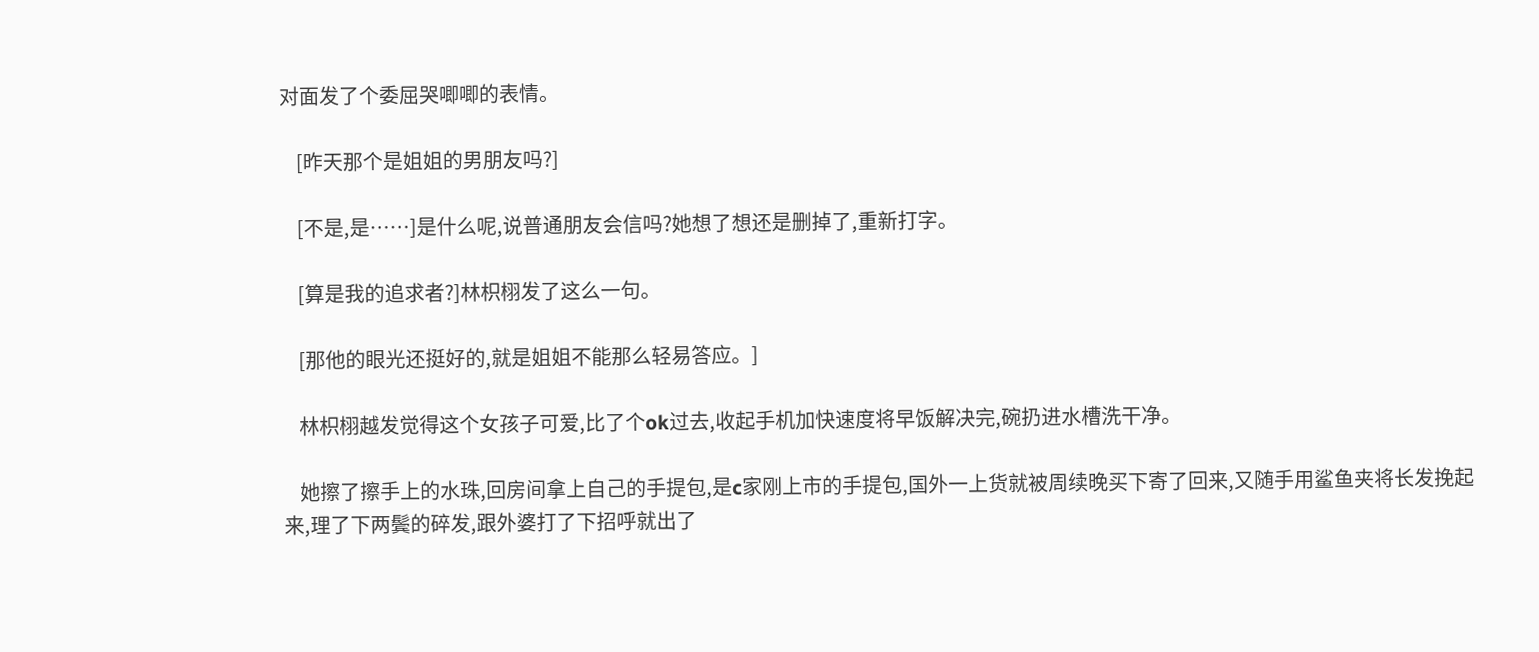对面发了个委屈哭唧唧的表情。

    [昨天那个是姐姐的男朋友吗?]

    [不是,是……]是什么呢,说普通朋友会信吗?她想了想还是删掉了,重新打字。

    [算是我的追求者?]林枳栩发了这么一句。

    [那他的眼光还挺好的,就是姐姐不能那么轻易答应。]

    林枳栩越发觉得这个女孩子可爱,比了个ok过去,收起手机加快速度将早饭解决完,碗扔进水槽洗干净。

    她擦了擦手上的水珠,回房间拿上自己的手提包,是c家刚上市的手提包,国外一上货就被周续晚买下寄了回来,又随手用鲨鱼夹将长发挽起来,理了下两鬓的碎发,跟外婆打了下招呼就出了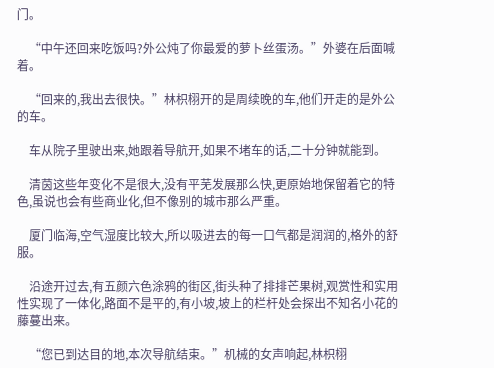门。

    “中午还回来吃饭吗?外公炖了你最爱的萝卜丝蛋汤。”外婆在后面喊着。

    “回来的,我出去很快。”林枳栩开的是周续晚的车,他们开走的是外公的车。

    车从院子里驶出来,她跟着导航开,如果不堵车的话,二十分钟就能到。

    清茵这些年变化不是很大,没有平芜发展那么快,更原始地保留着它的特色,虽说也会有些商业化,但不像别的城市那么严重。

    厦门临海,空气湿度比较大,所以吸进去的每一口气都是润润的,格外的舒服。

    沿途开过去,有五颜六色涂鸦的街区,街头种了排排芒果树,观赏性和实用性实现了一体化,路面不是平的,有小坡,坡上的栏杆处会探出不知名小花的藤蔓出来。

    “您已到达目的地,本次导航结束。”机械的女声响起,林枳栩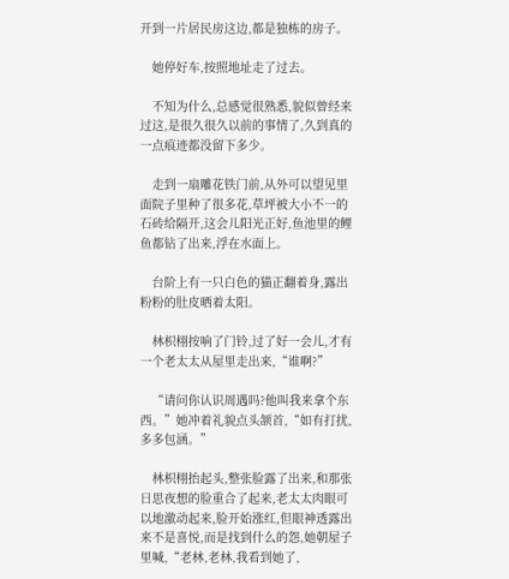开到一片居民房这边,都是独栋的房子。

    她停好车,按照地址走了过去。

    不知为什么,总感觉很熟悉,貌似曾经来过这,是很久很久以前的事情了,久到真的一点痕迹都没留下多少。

    走到一扇雕花铁门前,从外可以望见里面院子里种了很多花,草坪被大小不一的石砖给隔开,这会儿阳光正好,鱼池里的鲤鱼都钻了出来,浮在水面上。

    台阶上有一只白色的猫正翻着身,露出粉粉的肚皮晒着太阳。

    林枳栩按响了门铃,过了好一会儿,才有一个老太太从屋里走出来,“谁啊?”

    “请问你认识周遇吗?他叫我来拿个东西。”她冲着礼貌点头颔首,“如有打扰,多多包涵。”

    林枳栩抬起头,整张脸露了出来,和那张日思夜想的脸重合了起来,老太太肉眼可以地激动起来,脸开始涨红,但眼神透露出来不是喜悦,而是找到什么的怨,她朝屋子里喊,“老林,老林,我看到她了,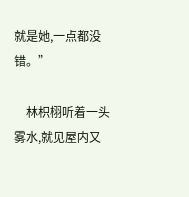就是她,一点都没错。”

    林枳栩听着一头雾水,就见屋内又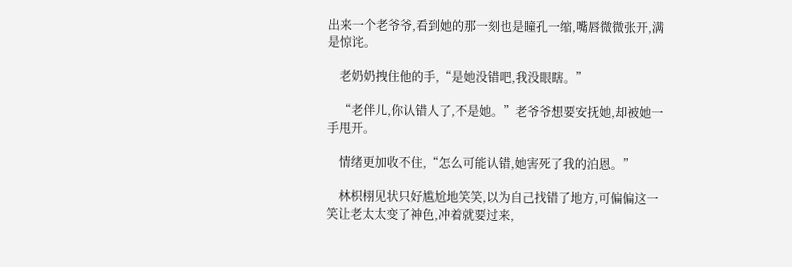出来一个老爷爷,看到她的那一刻也是瞳孔一缩,嘴唇微微张开,满是惊诧。

    老奶奶拽住他的手,“是她没错吧,我没眼瞎。”

    “老伴儿,你认错人了,不是她。”老爷爷想要安抚她,却被她一手甩开。

    情绪更加收不住,“怎么可能认错,她害死了我的泊恩。”

    林枳栩见状只好尴尬地笑笑,以为自己找错了地方,可偏偏这一笑让老太太变了神色,冲着就要过来,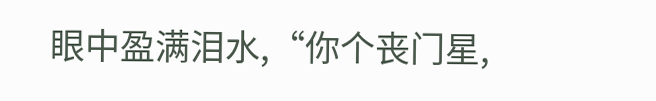眼中盈满泪水,“你个丧门星,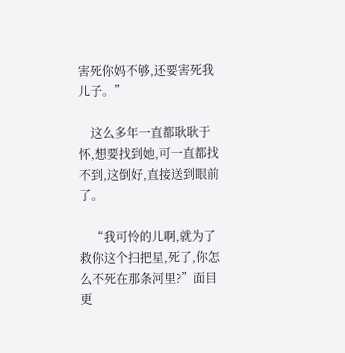害死你妈不够,还要害死我儿子。”

    这么多年一直都耿耿于怀,想要找到她,可一直都找不到,这倒好,直接送到眼前了。

    “我可怜的儿啊,就为了救你这个扫把星,死了,你怎么不死在那条河里?”面目更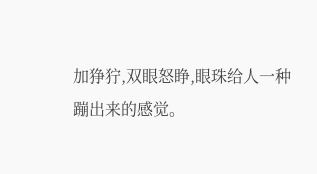加狰狞,双眼怒睁,眼珠给人一种蹦出来的感觉。